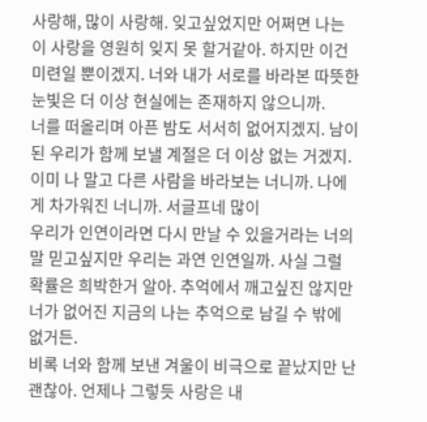사랑해, 많이 사랑해. 잊고싶었지만 어쩌면 나는 이 사랑을 영원히 잊지 못 할거같아. 하지만 이건 미련일 뿐이겠지. 너와 내가 서로를 바라본 따뜻한 눈빛은 더 이상 현실에는 존재하지 않으니까.
너를 떠올리며 아픈 밤도 서서히 없어지겠지. 남이 된 우리가 함께 보낼 계절은 더 이상 없는 거겠지. 이미 나 말고 다른 사람을 바라보는 너니까. 나에게 차가워진 너니까. 서글프네 많이
우리가 인연이라면 다시 만날 수 있을거라는 너의 말 믿고싶지만 우리는 과연 인연일까. 사실 그럴 확률은 희박한거 알아. 추억에서 깨고싶진 않지만 너가 없어진 지금의 나는 추억으로 남길 수 밖에 없거든.
비록 너와 함께 보낸 겨울이 비극으로 끝났지만 난 괜찮아. 언제나 그렇듯 사랑은 내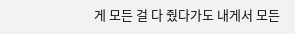게 모든 걸 다 줬다가도 내게서 모든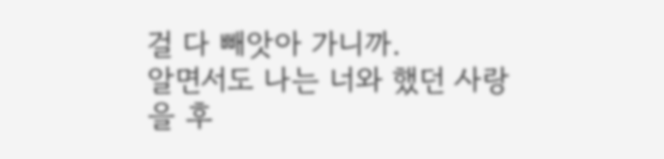걸 다 빼앗아 가니까.
알면서도 나는 너와 했던 사랑을 후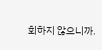회하지 않으니까.